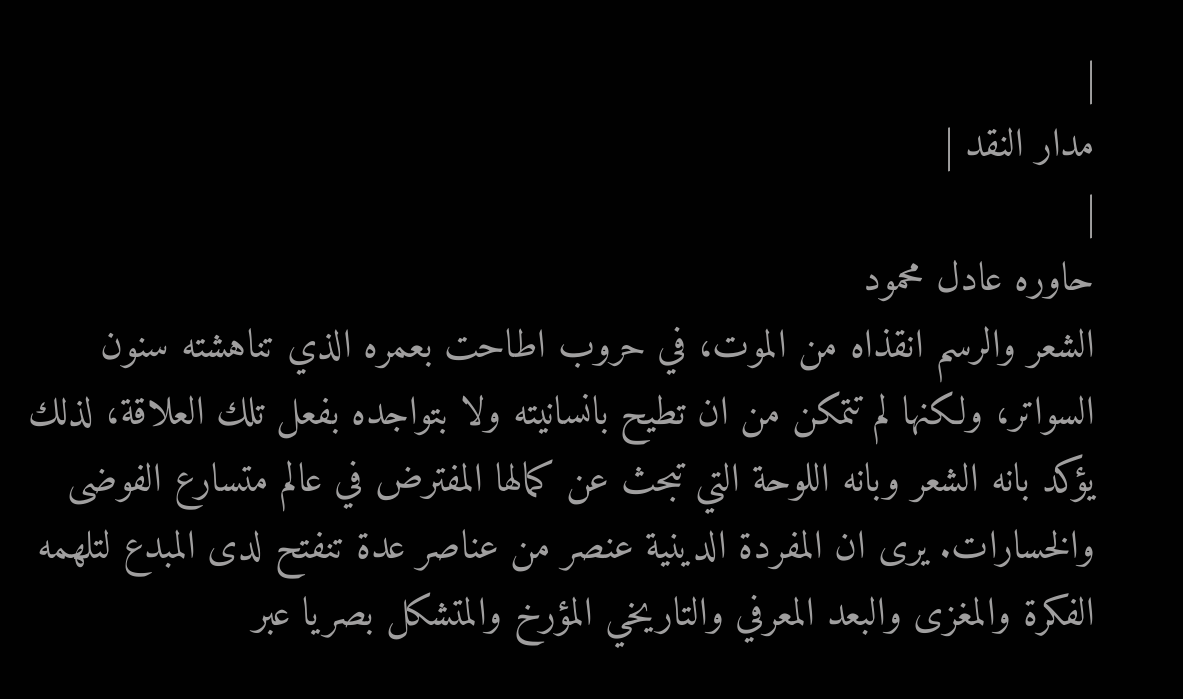|
مدار النقد |
|
حاوره عادل محمود
الشعر والرسم انقذاه من الموت، في حروب اطاحت بعمره الذي تناهشته سنون السواتر، ولكنها لم تتمكن من ان تطيح بانسانيته ولا بتواجده بفعل تلك العلاقة، لذلك يؤكد بانه الشعر وبانه اللوحة التي تبحث عن كمالها المفترض في عالم متسارع الفوضى والخسارات. يرى ان المفردة الدينية عنصر من عناصر عدة تنفتح لدى المبدع لتلهمه الفكرة والمغزى والبعد المعرفي والتاريخي المؤرخ والمتشكل بصريا عبر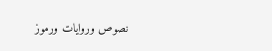نصوص وروايات ورموز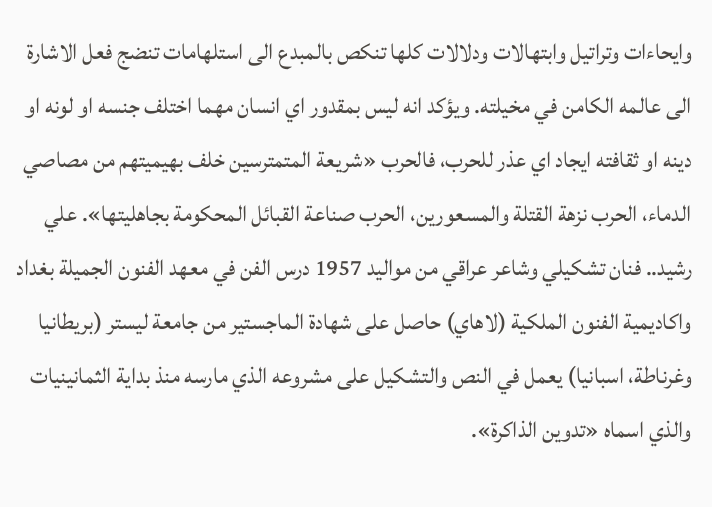وايحاءات وتراتيل وابتهالات ودلالات كلها تنكص بالمبدع الى استلهامات تنضج فعل الاشارة الى عالمه الكامن في مخيلته. ويؤكد انه ليس بمقدور اي انسان مهما اختلف جنسه او لونه او دينه او ثقافته ايجاد اي عذر للحرب، فالحرب «شريعة المتمترسين خلف بهيميتهم من مصاصي الدماء، الحرب نزهة القتلة والمسعورين، الحرب صناعة القبائل المحكومة بجاهليتها». علي رشيد.. فنان تشكيلي وشاعر عراقي من مواليد 1957 درس الفن في معهد الفنون الجميلة بغداد واكاديمية الفنون الملكية (لاهاي) حاصل على شهادة الماجستير من جامعة ليستر (بريطانيا وغرناطة، اسبانيا) يعمل في النص والتشكيل على مشروعه الذي مارسه منذ بداية الثمانينيات والذي اسماه «تدوين الذاكرة».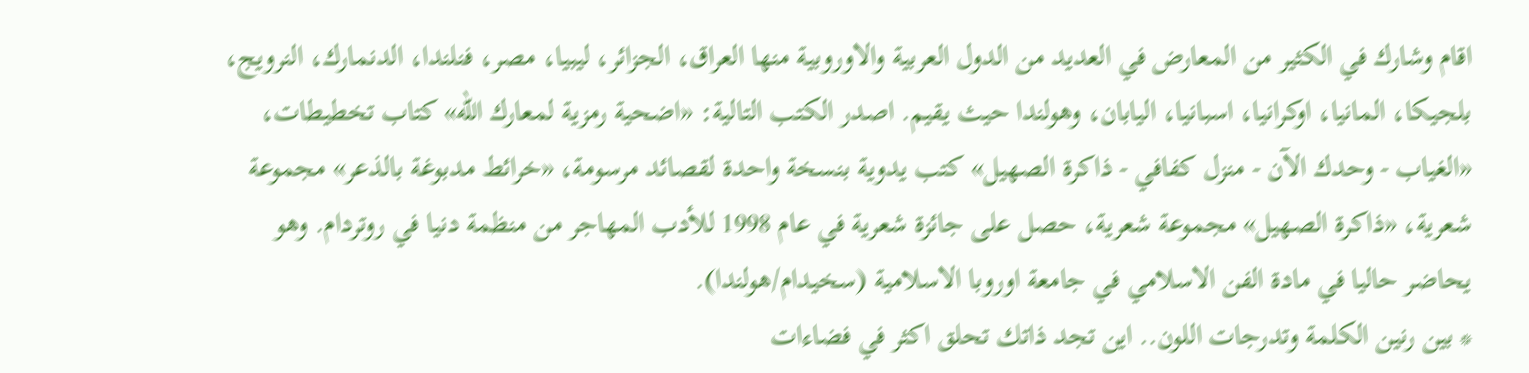اقام وشارك في الكثير من المعارض في العديد من الدول العربية والاوروبية منها العراق، الجزائر، ليبيا، مصر، فنلندا، الدنمارك، النرويج، بلجيكا، المانيا، اوكرانيا، اسبانيا، اليابان، وهولندا حيث يقيم. اصدر الكتب التالية: «اضحية رمزية لمعارك الله» كتاب تخطيطات، «الغياب - وحدك الآن - منزل كفافي - ذاكرة الصهيل» كتب يدوية بنسخة واحدة لقصائد مرسومة، «خرائط مدبوغة بالذعر» مجموعة شعرية، «ذاكرة الصهيل» مجموعة شعرية، حصل على جائزة شعرية في عام 1998 للأدب المهاجر من منظمة دنيا في روتردام. وهو يحاضر حاليا في مادة الفن الاسلامي في جامعة اوروبا الاسلامية (سخيدام/هولندا).
* بين رنين الكلمة وتدرجات اللون.. اين تجد ذاتك تحلق اكثر في فضاءات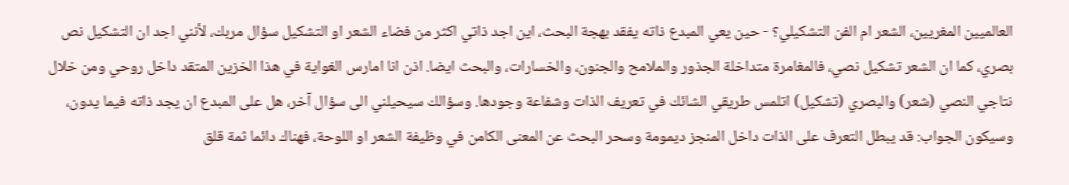العالميين المغريين، الشعر ام الفن التشكيلي؟ - حين يعي المبدع ذاته يفقد بهجة البحث، اين اجد ذاتي اكثر من فضاء الشعر او التشكيل سؤال مربك، لأنني اجد ان التشكيل نص بصري، كما ان الشعر تشكيل نصي، فالمغامرة متداخلة الجذور والملامح والجنون، والخسارات، والبحث ايضا. اذن انا امارس الغواية في هذا الخزين المتقد داخل روحي ومن خلال نتاجي النصي (شعر) والبصري (تشكيل) اتلمس طريقي الشائك في تعريف الذات وشفاعة وجودها. وسؤالك سيحيلني الى سؤال آخر، هل على المبدع ان يجد ذاته فيما يدون، وسيكون الجواب: قد يبطل التعرف على الذات داخل المنجز ديمومة وسحر البحث عن المعنى الكامن في وظيفة الشعر او اللوحة، فهناك دائما ثمة قلق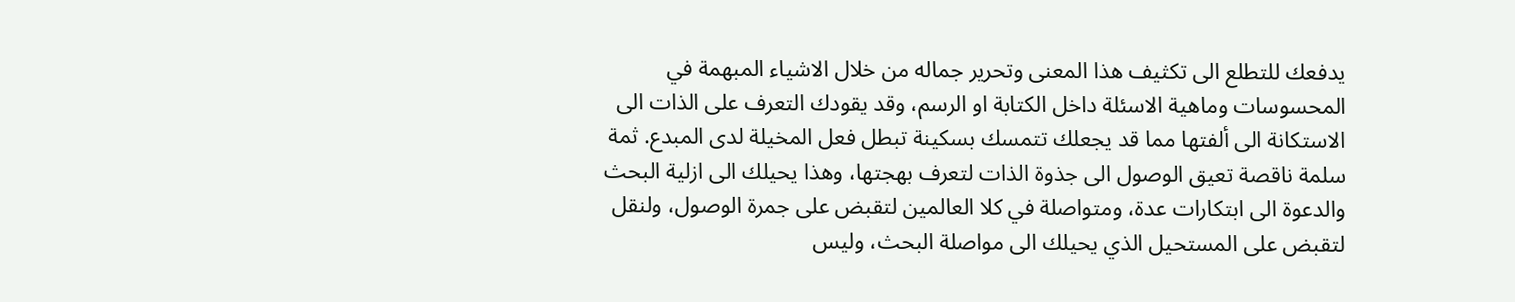يدفعك للتطلع الى تكثيف هذا المعنى وتحرير جماله من خلال الاشياء المبهمة في المحسوسات وماهية الاسئلة داخل الكتابة او الرسم، وقد يقودك التعرف على الذات الى الاستكانة الى ألفتها مما قد يجعلك تتمسك بسكينة تبطل فعل المخيلة لدى المبدع. ثمة سلمة ناقصة تعيق الوصول الى جذوة الذات لتعرف بهجتها، وهذا يحيلك الى ازلية البحث والدعوة الى ابتكارات عدة، ومتواصلة في كلا العالمين لتقبض على جمرة الوصول، ولنقل لتقبض على المستحيل الذي يحيلك الى مواصلة البحث، وليس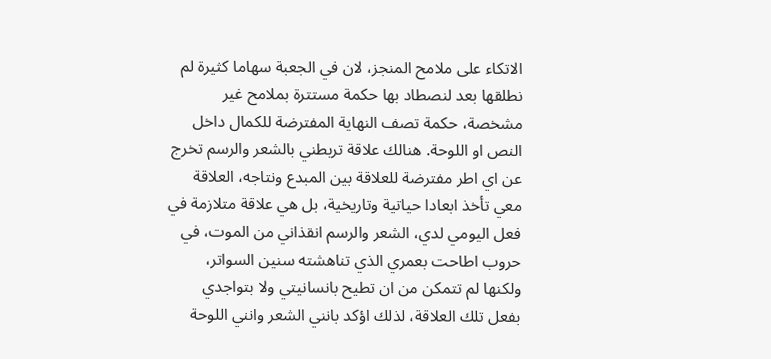الاتكاء على ملامح المنجز، لان في الجعبة سهاما كثيرة لم نطلقها بعد لنصطاد بها حكمة مستترة بملامح غير مشخصة، حكمة تصف النهاية المفترضة للكمال داخل النص او اللوحة. هنالك علاقة تربطني بالشعر والرسم تخرج عن اي اطر مفترضة للعلاقة بين المبدع ونتاجه، العلاقة معي تأخذ ابعادا حياتية وتاريخية، بل هي علاقة متلازمة في فعل اليومي لدي، الشعر والرسم انقذاني من الموت، في حروب اطاحت بعمري الذي تناهشته سنين السواتر، ولكنها لم تتمكن من ان تطيح بانسانيتي ولا بتواجدي بفعل تلك العلاقة، لذلك اؤكد بانني الشعر وانني اللوحة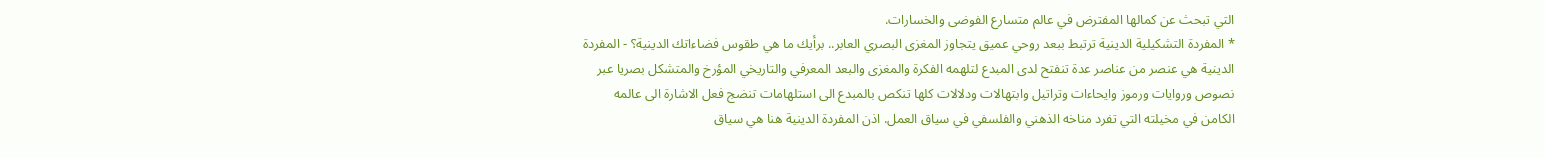التي تبحث عن كمالها المفترض في عالم متسارع الفوضى والخسارات.
* المفردة التشكيلية الدينية ترتبط ببعد روحي عميق يتجاوز المغزى البصري العابر.. برأيك ما هي طقوس فضاءاتك الدينية؟ - المفردة الدينية هي عنصر من عناصر عدة تنفتح لدى المبدع لتلهمه الفكرة والمغزى والبعد المعرفي والتاريخي المؤرخ والمتشكل بصريا عبر نصوص وروايات ورموز وايحاءات وتراتيل وابتهالات ودلالات كلها تنكص بالمبدع الى استلهامات تنضج فعل الاشارة الى عالمه الكامن في مخيلته التي تفرد مناخه الذهني والفلسفي في سياق العمل. اذن المفردة الدينية هنا هي سياق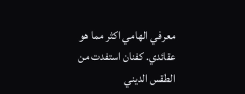معرفي الهامي اكثر مما هو عقائدي. كفنان استفدت من الطقس الديني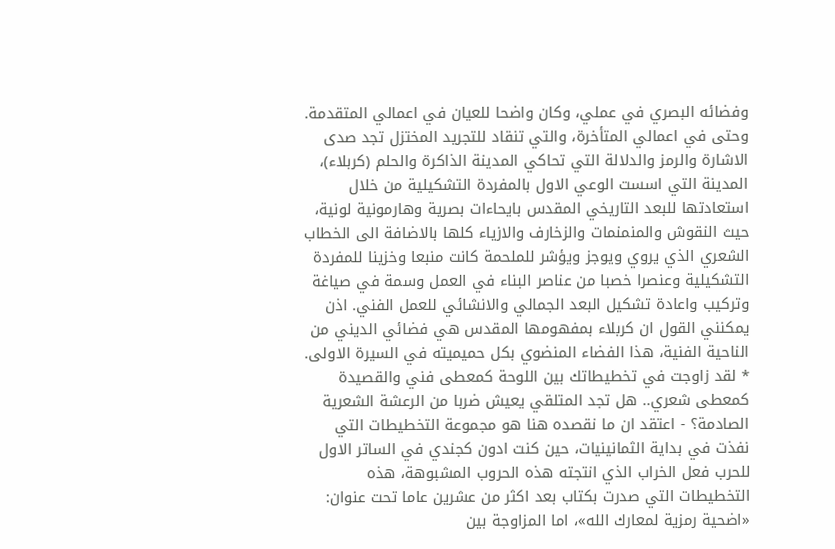وفضائه البصري في عملي، وكان واضحا للعيان في اعمالي المتقدمة. وحتى في اعمالي المتأخرة، والتي تنقاد للتجريد المختزل تجد صدى الاشارة والرمز والدلالة التي تحاكي المدينة الذاكرة والحلم (كربلاء)، المدينة التي اسست الوعي الاول بالمفردة التشكيلية من خلال استعادتها للبعد التاريخي المقدس بايحاءات بصرية وهارمونية لونية، حيث النقوش والمنمنمات والزخارف والازياء كلها بالاضافة الى الخطاب الشعري الذي يروي ويوجز ويؤشر للملحمة كانت منبعا وخزينا للمفردة التشكيلية وعنصرا خصبا من عناصر البناء في العمل وسمة في صياغة وتركيب واعادة تشكيل البعد الجمالي والانشائي للعمل الفني. اذن يمكنني القول ان كربلاء بمفهومها المقدس هي فضائي الديني من الناحية الفنية، هذا الفضاء المنضوي بكل حميميته في السيرة الاولى.
* لقد زاوجت في تخطيطاتك بين اللوحة كمعطى فني والقصيدة كمعطى شعري.. هل تجد المتلقي يعيش ضربا من الرعشة الشعرية الصادمة؟ - اعتقد ان ما نقصده هنا هو مجموعة التخطيطات التي نفذت في بداية الثمانينيات، حين كنت ادون كجندي في الساتر الاول للحرب فعل الخراب الذي انتجته هذه الحروب المشبوهة، هذه التخطيطات التي صدرت بكتاب بعد اكثر من عشرين عاما تحت عنوان: «اضحية رمزية لمعارك الله»، اما المزاوجة بين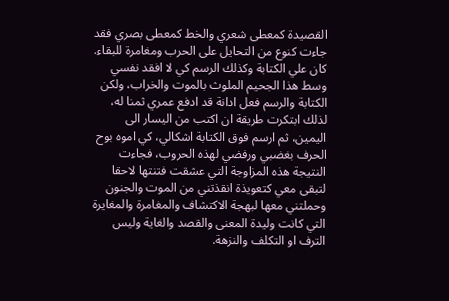القصيدة كمعطى شعري والخط كمعطى بصري فقد جاءت كنوع من التحايل على الحرب ومغامرة للبقاء. كان علي الكتابة وكذلك الرسم كي لا افقد نفسي وسط هذا الجحيم الملوث بالموت والخراب، ولكن الكتابة والرسم فعل ادانة قد ادفع عمري ثمنا له، لذلك ابتكرت طريقة ان اكتب من اليسار الى اليمين، ثم ارسم فوق الكتابة اشكالي، كي اموه بوح الحرف بغضبي ورفضي لهذه الحروب، فجاءت النتيجة هذه المزاوجة التي عشقت فتنتها لاحقا لتبقى معي كتعويذة انقذتني من الموت والجنون وحملتني معها لبهجة الاكتشاف والمغامرة والمغايرة التي كانت وليدة المعنى والقصد والغاية وليس الترف او التكلف والنزهة.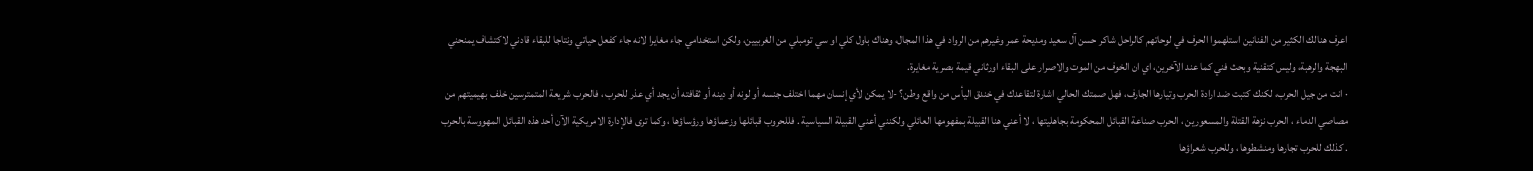اعرف هنالك الكثير من الفنانين استلهموا الحرف في لوحاتهم كالراحل شاكر حسن آل سعيد ومديحة عمر وغيرهم من الرواد في هذا المجال، وهناك باول كلي او سي تومبلي من الغربيين، ولكن استخدامي جاء مغايرا لانه جاء كفعل حياتي ونتاجا للبقاء قادني لاكتشاف يمنحني البهجة والرهبة، وليس كتقنية وبحث فني كما عند الآخرين، اي ان الخوف من الموت والاصرار على البقاء اورثاني قيمة بصرية مغايرة.
· انت من جيل الحرب، لكنك كتبت ضد ارادة الحرب وتيارها الجارف، فهل صمتك الحالي اشارة لتقاعدك في خندق اليأس من واقع وطن؟ -لا يمكن لأي إنسان مهما اختلف جنسه أو لونه أو دينه أو ثقافته أن يجد أي عذر للحرب ، فالحرب شريعة المتمترسين خلف بهيميتهم من مصاصي الدماء ، الحرب نزهة القتلة والمسعورين ، الحرب صناعة القبائل المحكومة بجاهليتها ، لا أعني هنا القبيلة بمفهومها العائلي ولكنني أعني القبيلة السياسية . فللحروب قبائلها وزعماؤها ورؤساؤها ، وكما ترى فالإدارة الامريكية الآن أحد هذه القبائل المهووسة بالحرب . كذلك للحرب تجارها ومنشطوها ، وللحرب شعراؤها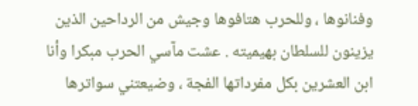وفنانوها ، وللحرب هتافوها وجيش من الرداحين الذين يزينون للسلطان بهيميته . عشت مآسي الحرب مبكرا وأنا ابن العشرين بكل مفرداتها الفجة ، وضيعتني سواترها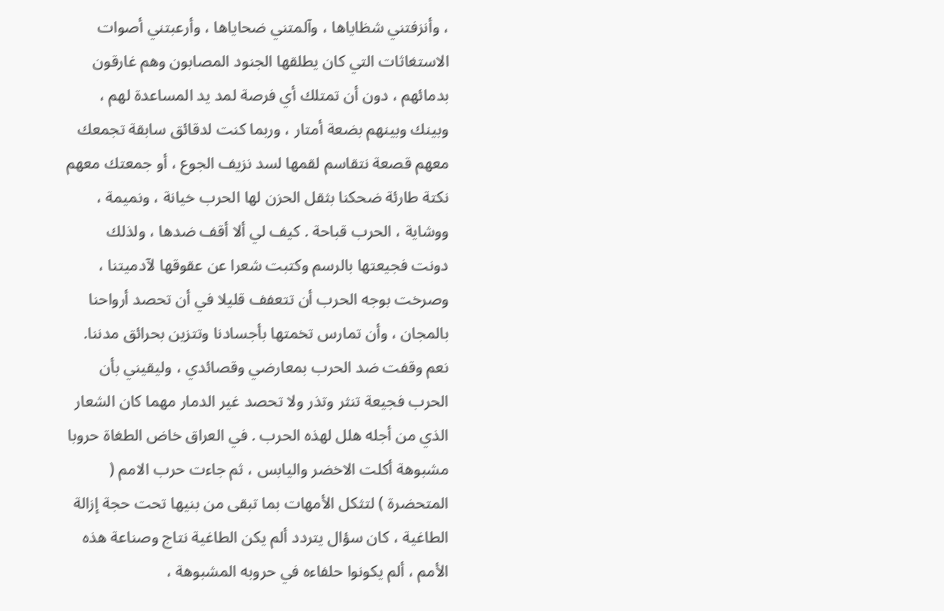، وأنزفتني شظاياها ، وآلمتني ضحاياها ، وأرعبتني أصوات الاستغاثات التي كان يطلقها الجنود المصابون وهم غارقون بدمائهم ، دون أن تمتلك أي فرصة لمد يد المساعدة لهم ، وبينك وبينهم بضعة أمتار ، وربما كنت لدقائق سابقة تجمعك معهم قصعة نتقاسم لقمها لسد نزيف الجوع ، أو جمعتك معهم نكتة طارئة ضحكنا بثقل الحزن لها الحرب خيانة ، ونميمة ، ووشاية ، الحرب قباحة . كيف لي ألا أقف ضدها ، ولذلك دونت فجيعتها بالرسم وكتبت شعرا عن عقوقها لآدميتنا ، وصرخت بوجه الحرب أن تتعفف قليلا في أن تحصد أرواحنا بالمجان ، وأن تمارس تخمتها بأجسادنا وتتزين بحرائق مدننا. نعم وقفت ضد الحرب بمعارضي وقصائدي ، وليقيني بأن الحرب فجيعة تنثر وتذر ولا تحصد غير الدمار مهما كان الشعار الذي من أجله هلل لهذه الحرب . في العراق خاض الطغاة حروبا مشبوهة أكلت الاخضر واليابس ، ثم جاءت حرب الامم ( المتحضرة ) لتثكل الأمهات بما تبقى من بنيها تحت حجة إزالة الطاغية ، كان سؤال يتردد ألم يكن الطاغية نتاج وصناعة هذه الأمم ، ألم يكونوا حلفاءه في حروبه المشبوهة ،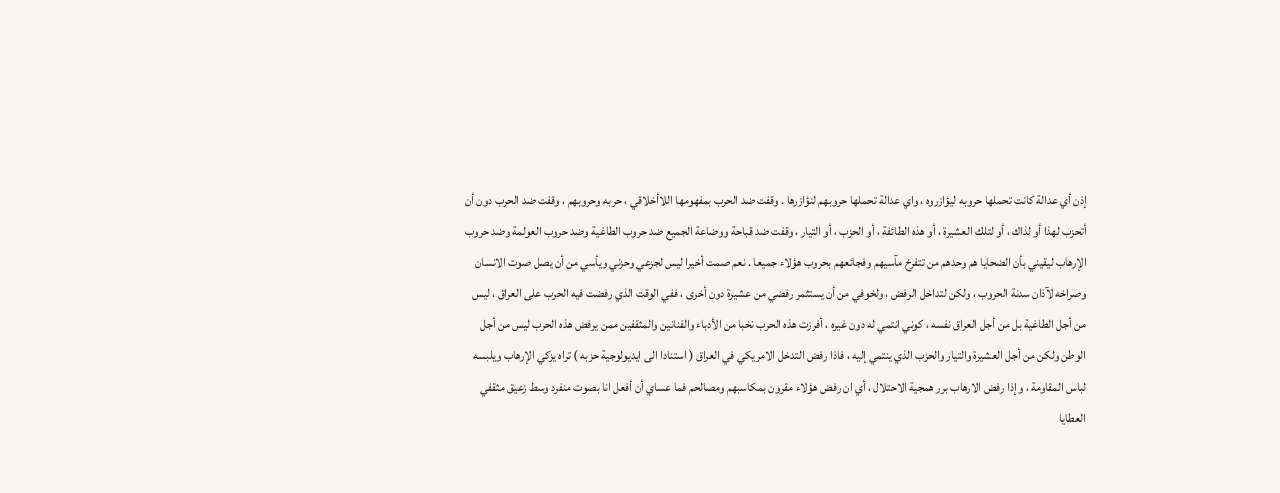إذن أي عدالة كانت تحملها حروبه ليؤازروه ، واي عدالة تحملها حروبهم لنؤازرها . وقفت ضد الحرب بمفهومها اللاأخلاقي ، حربه وحروبهم ، وقفت ضد الحرب دون أن أتحزب لهذا أو لذاك ، أو لتلك العشيرة ، أو هذه الطائفة ، أو الحزب ، أو التيار ، وقفت ضد قباحة ووضاعة الجميع ضد حروب الطاغية وضد حروب العولمة وضد حروب الإرهاب ليقيني بأن الضحايا هم وحدهم من تتفرخ مآسيهم وفجائعهم بحروب هؤلاء جميعا . نعم صمت أخيرا ليس لجزعي وحزني ويأسي من أن يصل صوت الانسان وصراخه لآذان سدنة الحروب ، ولكن لتداخل الرفض ، ولخوفي من أن يستثمر رفضي من عشيرة دون أخرى ، ففي الوقت الذي رفضت فيه الحرب على العراق ، ليس من أجل الطاغية بل من أجل العراق نفسه ، كوني انتمي له دون غيره ، أفرزت هذه الحرب نخبا من الأدباء والفنانين والمثقفين ممن يرفض هذه الحرب ليس من أجل الوطن ولكن من أجل العشيرة والتيار والحزب الذي ينتمي إليه ، فاذا رفض التدخل الامريكي في العراق ( استنادا الى ايديولوجية حزبه ) تراه يزكي الإرهاب ويلبسه لباس المقاومة ، وإذا رفض الارهاب برر همجية الاحتلال ، أي ان رفض هؤلاء مقرون بمكاسبهم ومصالحم فما عساي أن أفعل انا بصوت منفرد وسط زعيق مثقفي العطايا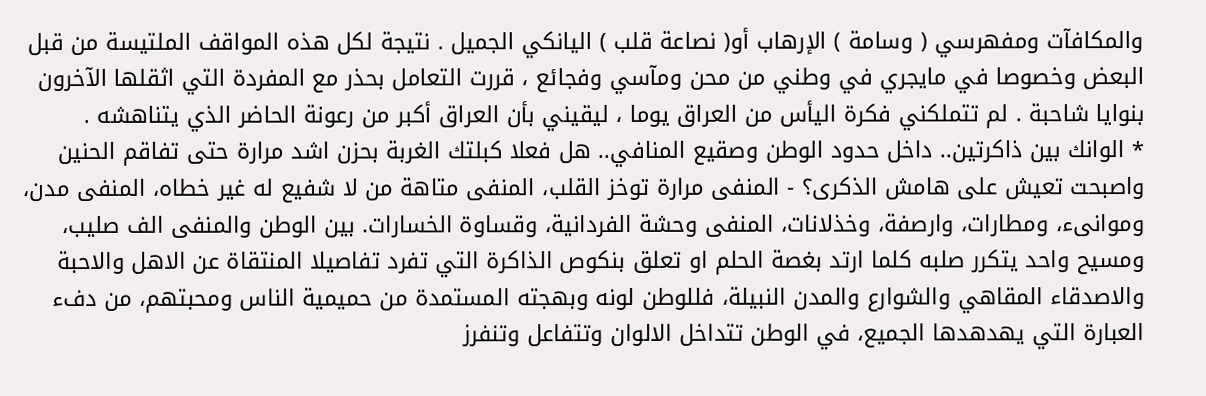والمكافآت ومفهرسي ( وسامة ) الإرهاب أو( نصاعة قلب ) اليانكي الجميل . نتيجة لكل هذه المواقف الملتيسة من قبل البعض وخصوصا في مايجري في وطني من محن ومآسي وفجائع ، قررت التعامل بحذر مع المفردة التي اثقلها الآخرون بنوايا شاحبة . لم تتملكني فكرة اليأس من العراق يوما ، ليقيني بأن العراق أكبر من رعونة الحاضر الذي يتناهشه .
* الوانك بين ذاكرتين.. داخل حدود الوطن وصقيع المنافي.. هل فعلا كبلتك الغربة بحزن اشد مرارة حتى تفاقم الحنين واصبحت تعيش على هامش الذكرى؟ - المنفى مرارة توخز القلب، المنفى متاهة من لا شفيع له غير خطاه، المنفى مدن، وموانىء، ومطارات، وارصفة، وخذلانات، المنفى وحشة الفردانية، وقساوة الخسارات. بين الوطن والمنفى الف صليب، ومسيح واحد يتكرر صلبه كلما ارتد بغصة الحلم او تعلق بنكوص الذاكرة التي تفرد تفاصيلا المنتقاة عن الاهل والاحبة والاصدقاء المقاهي والشوارع والمدن النبيلة، فللوطن لونه وبهجته المستمدة من حميمية الناس ومحبتهم، من دفء العبارة التي يهدهدها الجميع، في الوطن تتداخل الالوان وتتفاعل وتنفرز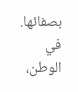بصفائها. في الوطن،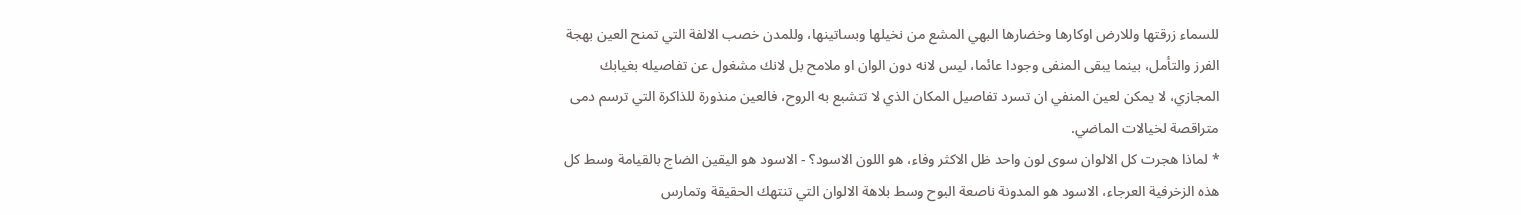للسماء زرقتها وللارض اوكارها وخضارها البهي المشع من نخيلها وبساتينها، وللمدن خصب الالفة التي تمنح العين بهجة الفرز والتأمل، بينما يبقى المنفى وجودا عائما، ليس لانه دون الوان او ملامح بل لانك مشغول عن تفاصيله بغيابك المجازي، لا يمكن لعين المنفي ان تسرد تفاصيل المكان الذي لا تتشبع به الروح، فالعين منذورة للذاكرة التي ترسم دمى متراقصة لخيالات الماضي.
* لماذا هجرت كل الالوان سوى لون واحد ظل الاكثر وفاء، هو اللون الاسود؟ - الاسود هو اليقين الضاج بالقيامة وسط كل هذه الزخرفية العرجاء، الاسود هو المدونة ناصعة البوح وسط بلاهة الالوان التي تنتهك الحقيقة وتمارس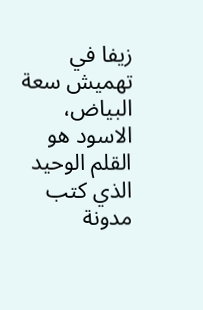زيفا في تهميش سعة البياض، الاسود هو القلم الوحيد الذي كتب مدونة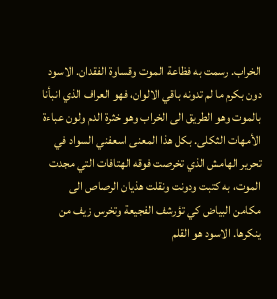الخراب. رسمت به فظاعة الموت وقساوة الفقدان. الاسود دون بكرم ما لم تدونه باقي الالوان، فهو العراف الذي انبأنا بالموت وهو الطريق الى الخراب وهو خثرة الدم ولون عباءة الأمهات الثكلى. بكل هذا المعنى اسعفني السواد في تحرير الهامش الذي تخرصت فوقه الهتافات التي مجدت الموت، به كتبت ودونت ونقلت هذيان الرصاص الى مكامن البياض كي تؤرشف الفجيعة وتخرس زيف من ينكرها. الاسود هو القلم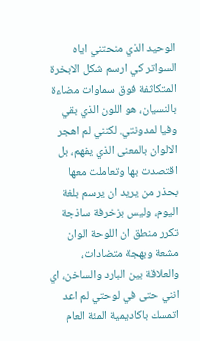الوحيد الذي منحتني اياه السواتر كي ارسم شكل الابخرة المتكاثفة فوق سماوات مضاءة بالنسيان، هو اللون الذي بقي وفيا لمدونتي. لكنني لم اهجر الالوان بالمعنى الذي يفهم، بل اقتصدت بها وتعاملت معها بحذر من يريد ان يرسم بلغة اليوم، وليس بزخرفة ساذجة تكرر منطق ان اللوحة الوان مشعة وبهجة متضادات، والعلاقة بين البارد والساخن، اي انني حتى في لوحتي لم اعد اتمسك باكاديمية المئة العام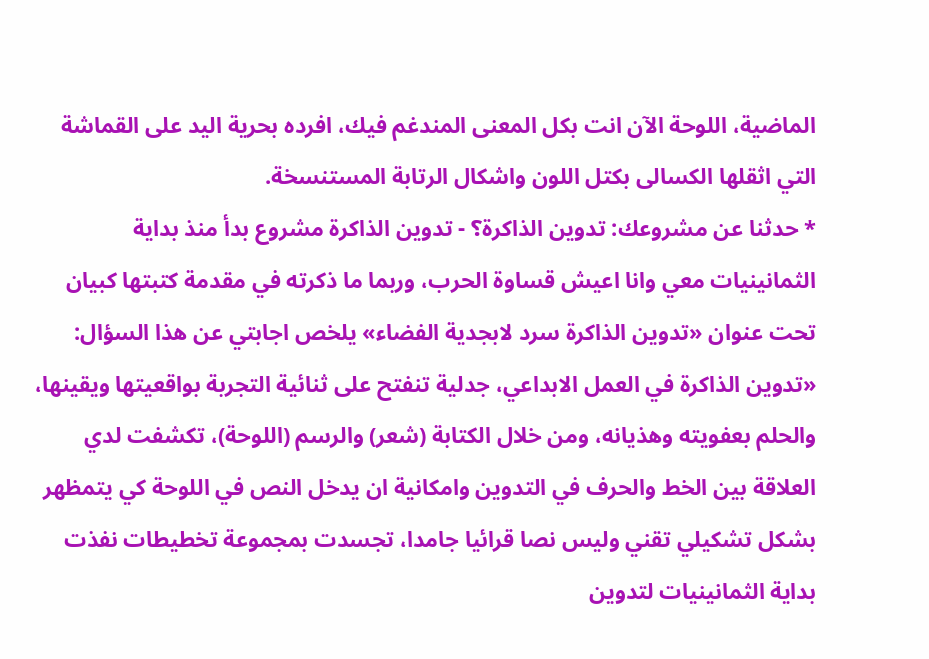الماضية، اللوحة الآن انت بكل المعنى المندغم فيك، افرده بحرية اليد على القماشة التي اثقلها الكسالى بكتل اللون واشكال الرتابة المستنسخة.
* حدثنا عن مشروعك: تدوين الذاكرة؟ - تدوين الذاكرة مشروع بدأ منذ بداية الثمانينيات معي وانا اعيش قساوة الحرب، وربما ما ذكرته في مقدمة كتبتها كبيان تحت عنوان «تدوين الذاكرة سرد لابجدية الفضاء» يلخص اجابتي عن هذا السؤال: «تدوين الذاكرة في العمل الابداعي، جدلية تنفتح على ثنائية التجربة بواقعيتها ويقينها، والحلم بعفويته وهذيانه، ومن خلال الكتابة (شعر) والرسم (اللوحة)، تكشفت لدي العلاقة بين الخط والحرف في التدوين وامكانية ان يدخل النص في اللوحة كي يتمظهر بشكل تشكيلي تقني وليس نصا قرائيا جامدا، تجسدت بمجموعة تخطيطات نفذت بداية الثمانينيات لتدوين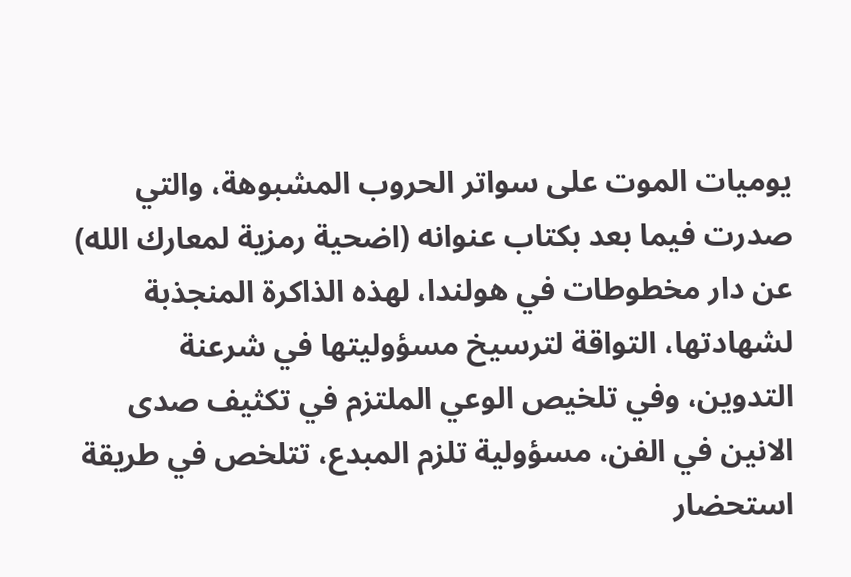يوميات الموت على سواتر الحروب المشبوهة، والتي صدرت فيما بعد بكتاب عنوانه (اضحية رمزية لمعارك الله) عن دار مخطوطات في هولندا، لهذه الذاكرة المنجذبة لشهادتها، التواقة لترسيخ مسؤوليتها في شرعنة التدوين، وفي تلخيص الوعي الملتزم في تكثيف صدى الانين في الفن، مسؤولية تلزم المبدع، تتلخص في طريقة استحضار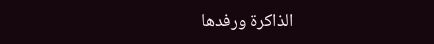الذاكرة ورفدها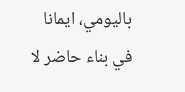باليومي، ايمانا في بناء حاضر لا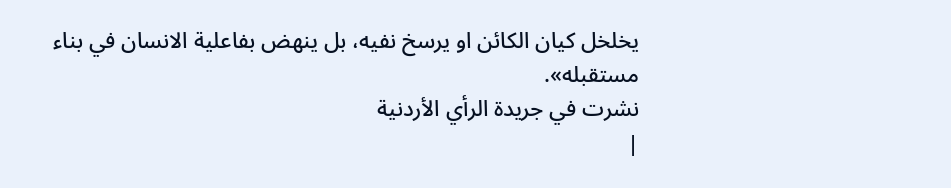يخلخل كيان الكائن او يرسخ نفيه، بل ينهض بفاعلية الانسان في بناء مستقبله».
نشرت في جريدة الرأي الأردنية
|